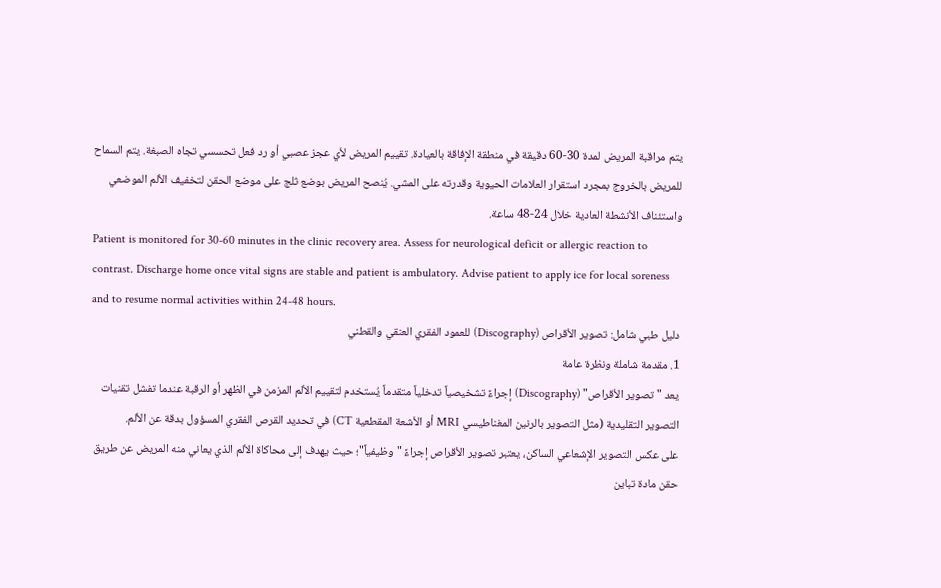يتم مراقبة المريض لمدة 30-60 دقيقة في منطقة الإفاقة بالعيادة. تقييم المريض لأي عجز عصبي أو رد فعل تحسسي تجاه الصبغة. يتم السماح للمريض بالخروج بمجرد استقرار العلامات الحيوية وقدرته على المشي. يُنصح المريض بوضع ثلج على موضع الحقن لتخفيف الألم الموضعي واستئناف الأنشطة العادية خلال 24-48 ساعة.
Patient is monitored for 30-60 minutes in the clinic recovery area. Assess for neurological deficit or allergic reaction to contrast. Discharge home once vital signs are stable and patient is ambulatory. Advise patient to apply ice for local soreness and to resume normal activities within 24-48 hours.
دليل طبي شامل: تصوير الأقراص (Discography) للعمود الفقري العنقي والقطني
1. مقدمة شاملة ونظرة عامة
يعد "تصوير الأقراص" (Discography) إجراءً تشخيصياً تدخلياً متقدماً يُستخدم لتقييم الألم المزمن في الظهر أو الرقبة عندما تفشل تقنيات التصوير التقليدية (مثل التصوير بالرنين المغناطيسي MRI أو الأشعة المقطعية CT) في تحديد القرص الفقري المسؤول بدقة عن الألم.
على عكس التصوير الإشعاعي الساكن، يعتبر تصوير الأقراص إجراءً "وظيفياً"؛ حيث يهدف إلى محاكاة الألم الذي يعاني منه المريض عن طريق حقن مادة تباين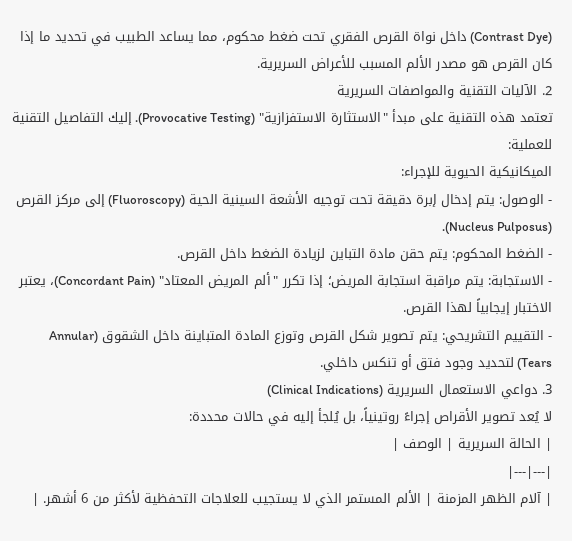(Contrast Dye) داخل نواة القرص الفقري تحت ضغط محكوم، مما يساعد الطبيب في تحديد ما إذا كان القرص هو مصدر الألم المسبب للأعراض السريرية.
2. الآليات التقنية والمواصفات السريرية
تعتمد هذه التقنية على مبدأ "الاستثارة الاستفزازية" (Provocative Testing). إليك التفاصيل التقنية للعملية:
الميكانيكية الحيوية للإجراء:
- الوصول: يتم إدخال إبرة دقيقة تحت توجيه الأشعة السينية الحية (Fluoroscopy) إلى مركز القرص (Nucleus Pulposus).
- الضغط المحكوم: يتم حقن مادة التباين لزيادة الضغط داخل القرص.
- الاستجابة: يتم مراقبة استجابة المريض؛ إذا تكرر "ألم المريض المعتاد" (Concordant Pain)، يعتبر الاختبار إيجابياً لهذا القرص.
- التقييم التشريحي: يتم تصوير شكل القرص وتوزع المادة المتباينة داخل الشقوق (Annular Tears) لتحديد وجود فتق أو تنكس داخلي.
3. دواعي الاستعمال السريرية (Clinical Indications)
لا يُعد تصوير الأقراص إجراءً روتينياً، بل يُلجأ إليه في حالات محددة:
| الحالة السريرية | الوصف |
|---|---|
| آلام الظهر المزمنة | الألم المستمر الذي لا يستجيب للعلاجات التحفظية لأكثر من 6 أشهر. |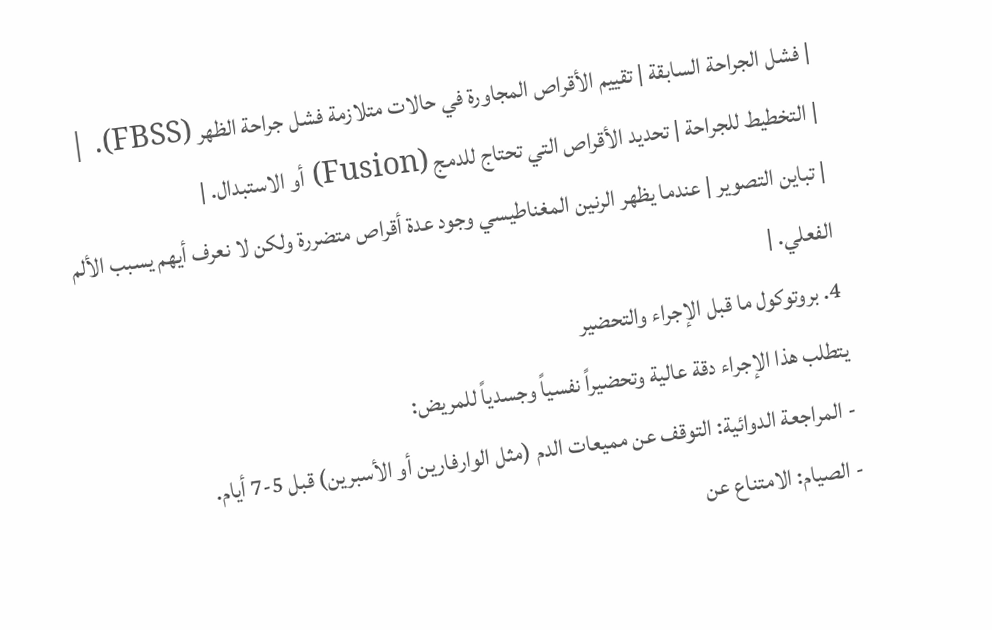| فشل الجراحة السابقة | تقييم الأقراص المجاورة في حالات متلازمة فشل جراحة الظهر (FBSS). |
| التخطيط للجراحة | تحديد الأقراص التي تحتاج للدمج (Fusion) أو الاستبدال. |
| تباين التصوير | عندما يظهر الرنين المغناطيسي وجود عدة أقراص متضررة ولكن لا نعرف أيهم يسبب الألم الفعلي. |
4. بروتوكول ما قبل الإجراء والتحضير
يتطلب هذا الإجراء دقة عالية وتحضيراً نفسياً وجسدياً للمريض:
- المراجعة الدوائية: التوقف عن مميعات الدم (مثل الوارفارين أو الأسبرين) قبل 5-7 أيام.
- الصيام: الامتناع عن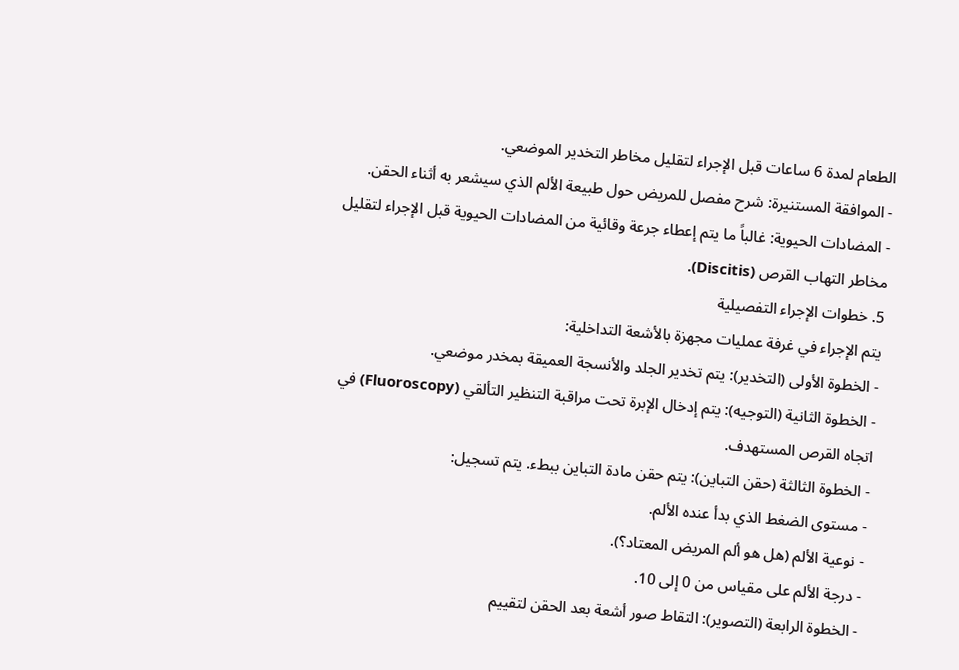الطعام لمدة 6 ساعات قبل الإجراء لتقليل مخاطر التخدير الموضعي.
- الموافقة المستنيرة: شرح مفصل للمريض حول طبيعة الألم الذي سيشعر به أثناء الحقن.
- المضادات الحيوية: غالباً ما يتم إعطاء جرعة وقائية من المضادات الحيوية قبل الإجراء لتقليل مخاطر التهاب القرص (Discitis).
5. خطوات الإجراء التفصيلية
يتم الإجراء في غرفة عمليات مجهزة بالأشعة التداخلية:
- الخطوة الأولى (التخدير): يتم تخدير الجلد والأنسجة العميقة بمخدر موضعي.
- الخطوة الثانية (التوجيه): يتم إدخال الإبرة تحت مراقبة التنظير التألقي (Fluoroscopy) في اتجاه القرص المستهدف.
- الخطوة الثالثة (حقن التباين): يتم حقن مادة التباين ببطء. يتم تسجيل:
- مستوى الضغط الذي بدأ عنده الألم.
- نوعية الألم (هل هو ألم المريض المعتاد؟).
- درجة الألم على مقياس من 0 إلى 10.
- الخطوة الرابعة (التصوير): التقاط صور أشعة بعد الحقن لتقييم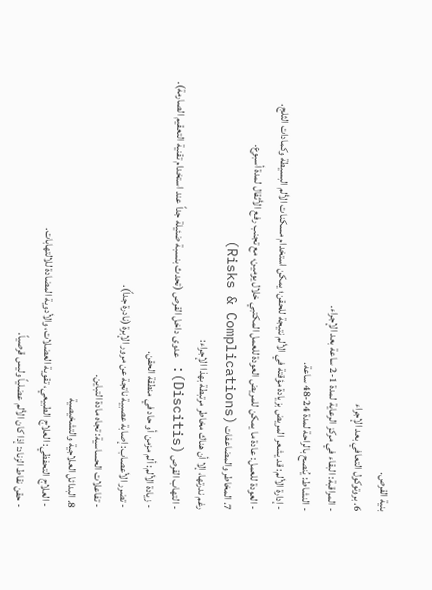بنية القرص.
6. بروتوكول التعافي بعد الإجراء
- المراقبة: البقاء في مركز الرعاية لمدة 1-2 ساعة بعد الإجراء.
- النشاط: يُنصح بالراحة لمدة 24-48 ساعة.
- إدارة الألم: قد يشعر المريض بزيادة مؤقتة في الألم نتيجة للحقن؛ يمكن استخدام مسكنات الألم البسيطة وكمادات الثلج.
- العودة للعمل: عادة ما يمكن للمريض العودة للعمل المكتبي خلال يومين، مع تجنب رفع الأثقال لمدة أسبوع.
7. المخاطر والمضاعفات (Risks & Complications)
رغم ندرتها، إلا أن هناك مخاطر مرتبطة بهذا الإجراء:
- التهاب القرص (Discitis): عدوى داخل القرص (تحدث بنسبة ضئيلة جداً عند استخدام تقنية التعقيم الصارمة).
- زيادة الألم: ألم مزمن أو حاد في منطقة الحقن.
- تضرر الأعصاب: إصابة عصبية ناتجة عن مرور الإبرة (نادرة جداً).
- تفاعلات الحساسية: تجاه مادة التباين.
8. البدائل العلاجية والتشخيصية
- العلاج التحفظي: العلاج الطبيعي، تقوية العضلات، والأدوية المضادة للالتهابات.
- حقن نقاط الزناد: إذا كان الألم عضلياً وليس قرصياً.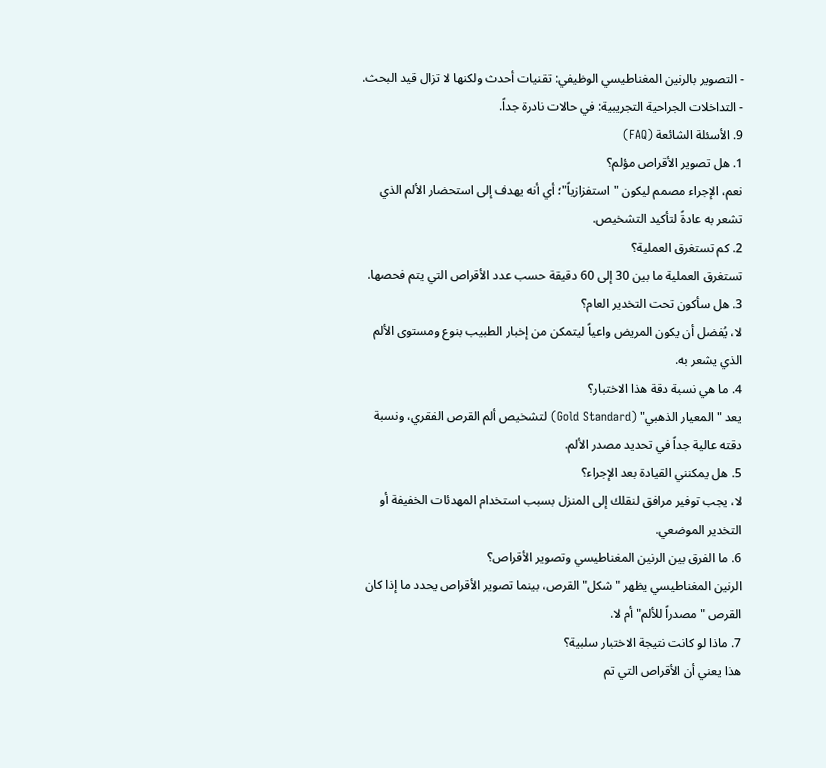- التصوير بالرنين المغناطيسي الوظيفي: تقنيات أحدث ولكنها لا تزال قيد البحث.
- التداخلات الجراحية التجريبية: في حالات نادرة جداً.
9. الأسئلة الشائعة (FAQ)
1. هل تصوير الأقراص مؤلم؟
نعم، الإجراء مصمم ليكون "استفزازياً"؛ أي أنه يهدف إلى استحضار الألم الذي تشعر به عادةً لتأكيد التشخيص.
2. كم تستغرق العملية؟
تستغرق العملية ما بين 30 إلى 60 دقيقة حسب عدد الأقراص التي يتم فحصها.
3. هل سأكون تحت التخدير العام؟
لا، يُفضل أن يكون المريض واعياً ليتمكن من إخبار الطبيب بنوع ومستوى الألم الذي يشعر به.
4. ما هي نسبة دقة هذا الاختبار؟
يعد "المعيار الذهبي" (Gold Standard) لتشخيص ألم القرص الفقري، ونسبة دقته عالية جداً في تحديد مصدر الألم.
5. هل يمكنني القيادة بعد الإجراء؟
لا، يجب توفير مرافق لنقلك إلى المنزل بسبب استخدام المهدئات الخفيفة أو التخدير الموضعي.
6. ما الفرق بين الرنين المغناطيسي وتصوير الأقراص؟
الرنين المغناطيسي يظهر "شكل" القرص، بينما تصوير الأقراص يحدد ما إذا كان القرص "مصدراً للألم" أم لا.
7. ماذا لو كانت نتيجة الاختبار سلبية؟
هذا يعني أن الأقراص التي تم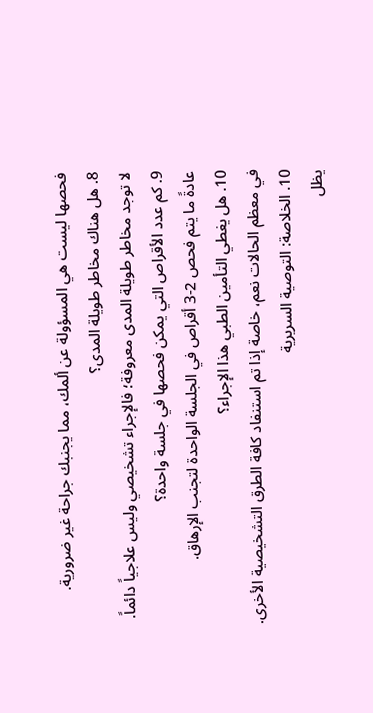فحصها ليست هي المسؤولة عن ألمك، مما يجنبك جراحة غير ضرورية.
8. هل هناك مخاطر طويلة المدى؟
لا توجد مخاطر طويلة المدى معروفة؛ فالإجراء تشخيصي وليس علاجياً دائماً.
9. كم عدد الأقراص التي يمكن فحصها في جلسة واحدة؟
عادةً ما يتم فحص 2-3 أقراص في الجلسة الواحدة لتجنب الإرهاق.
10. هل يغطي التأمين الطبي هذا الإجراء؟
في معظم الحالات نعم، خاصة إذا تم استنفاد كافة الطرق التشخيصية الأخرى.
10. الخلاصة: التوصية السريرية
يظل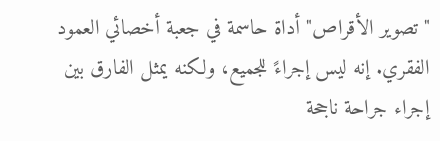"تصوير الأقراص" أداة حاسمة في جعبة أخصائي العمود الفقري. إنه ليس إجراءً للجميع، ولكنه يمثل الفارق بين إجراء جراحة ناجحة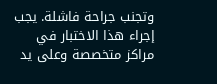وتجنب جراحة فاشلة. يجب إجراء هذا الاختبار في مراكز متخصصة وعلى يد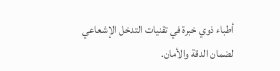أطباء ذوي خبرة في تقنيات التدخل الإشعاعي لضمان الدقة والأمان.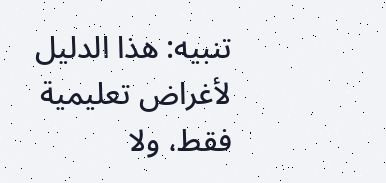تنبيه: هذا الدليل لأغراض تعليمية فقط، ولا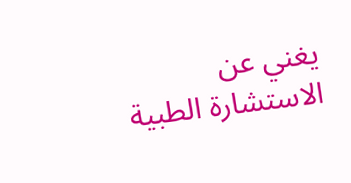يغني عن الاستشارة الطبية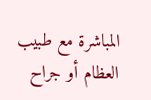المباشرة مع طبيب العظام أو جراح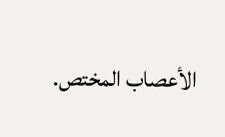الأعصاب المختص.